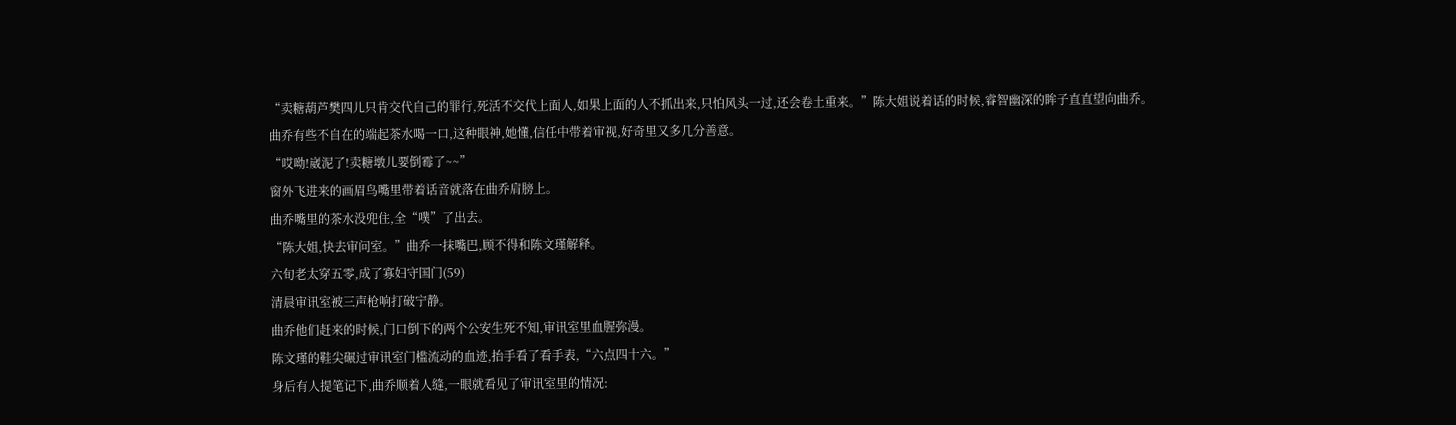“卖糖葫芦樊四儿只肯交代自己的罪行,死活不交代上面人,如果上面的人不抓出来,只怕风头一过,还会卷土重来。”陈大姐说着话的时候,睿智幽深的眸子直直望向曲乔。
曲乔有些不自在的端起茶水喝一口,这种眼神,她懂,信任中带着审视,好奇里又多几分善意。
“哎呦!崴泥了!卖糖墩儿要倒霉了~~”
窗外飞进来的画眉鸟嘴里带着话音就落在曲乔肩膀上。
曲乔嘴里的茶水没兜住,全“噗”了出去。
“陈大姐,快去审问室。”曲乔一抹嘴巴,顾不得和陈文瑾解释。
六旬老太穿五零,成了寡妇守国门(59)
清晨审讯室被三声枪响打破宁静。
曲乔他们赶来的时候,门口倒下的两个公安生死不知,审讯室里血腥弥漫。
陈文瑾的鞋尖碾过审讯室门槛流动的血迹,抬手看了看手表,“六点四十六。”
身后有人提笔记下,曲乔顺着人缝,一眼就看见了审讯室里的情况: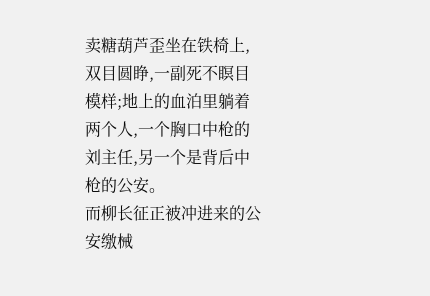卖糖葫芦歪坐在铁椅上,双目圆睁,一副死不瞑目模样;地上的血泊里躺着两个人,一个胸口中枪的刘主任,另一个是背后中枪的公安。
而柳长征正被冲进来的公安缴械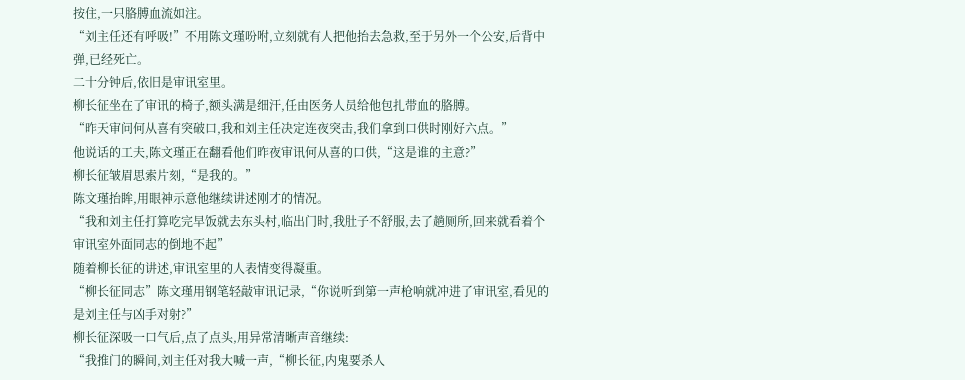按住,一只胳膊血流如注。
“刘主任还有呼吸!”不用陈文瑾吩咐,立刻就有人把他抬去急救,至于另外一个公安,后背中弹,已经死亡。
二十分钟后,依旧是审讯室里。
柳长征坐在了审讯的椅子,额头满是细汗,任由医务人员给他包扎带血的胳膊。
“昨天审问何从喜有突破口,我和刘主任决定连夜突击,我们拿到口供时刚好六点。”
他说话的工夫,陈文瑾正在翻看他们昨夜审讯何从喜的口供,“这是谁的主意?”
柳长征皱眉思索片刻,“是我的。”
陈文瑾抬眸,用眼神示意他继续讲述刚才的情况。
“我和刘主任打算吃完早饭就去东头村,临出门时,我肚子不舒服,去了趟厕所,回来就看着个审讯室外面同志的倒地不起”
随着柳长征的讲述,审讯室里的人表情变得凝重。
“柳长征同志”陈文瑾用钢笔轻敲审讯记录,“你说听到第一声枪响就冲进了审讯室,看见的是刘主任与凶手对射?”
柳长征深吸一口气后,点了点头,用异常清晰声音继续:
“我推门的瞬间,刘主任对我大喊一声,“柳长征,内鬼要杀人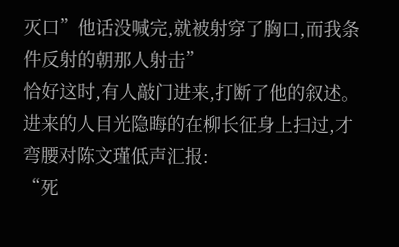灭口”他话没喊完,就被射穿了胸口,而我条件反射的朝那人射击”
恰好这时,有人敲门进来,打断了他的叙述。
进来的人目光隐晦的在柳长征身上扫过,才弯腰对陈文瑾低声汇报:
“死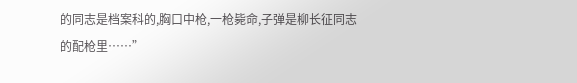的同志是档案科的,胸口中枪,一枪毙命,子弹是柳长征同志的配枪里……”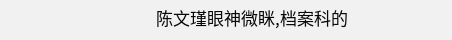陈文瑾眼神微眯,档案科的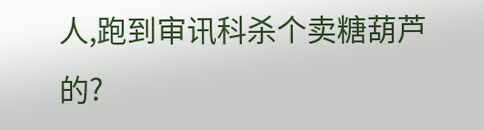人,跑到审讯科杀个卖糖葫芦的?